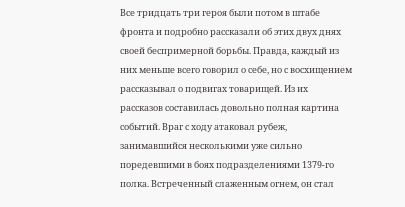Все тридцать три героя были потом в штабе фронта и подробно рассказали об этих двух днях своей беспримерной борьбы. Правда, каждый из них меньше всего говорил о себе, но с восхищением рассказывал о подвигах товарищей. Из их рассказов составилась довольно полная картина событий. Враг с ходу атаковал рубеж, занимавшийся несколькими уже сильно поредевшими в боях подразделениями 1379‑го полка. Встреченный слаженным огнем, он стал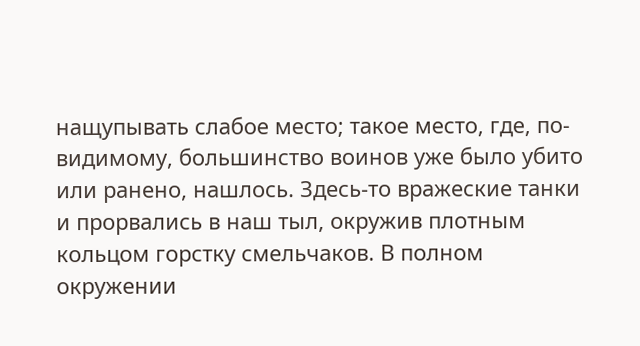нащупывать слабое место; такое место, где, по-видимому, большинство воинов уже было убито или ранено, нашлось. Здесь-то вражеские танки и прорвались в наш тыл, окружив плотным кольцом горстку смельчаков. В полном окружении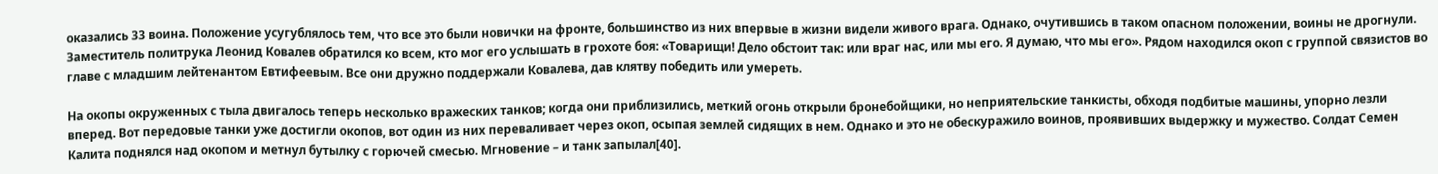оказались 33 воина. Положение усугублялось тем, что все это были новички на фронте, большинство из них впервые в жизни видели живого врага. Однако, очутившись в таком опасном положении, воины не дрогнули. Заместитель политрука Леонид Ковалев обратился ко всем, кто мог его услышать в грохоте боя: «Товарищи! Дело обстоит так: или враг нас, или мы его. Я думаю, что мы его». Рядом находился окоп с группой связистов во главе с младшим лейтенантом Евтифеевым. Все они дружно поддержали Ковалева, дав клятву победить или умереть.

На окопы окруженных с тыла двигалось теперь несколько вражеских танков; когда они приблизились, меткий огонь открыли бронебойщики, но неприятельские танкисты, обходя подбитые машины, упорно лезли вперед. Вот передовые танки уже достигли окопов, вот один из них переваливает через окоп, осыпая землей сидящих в нем. Однако и это не обескуражило воинов, проявивших выдержку и мужество. Солдат Семен Калита поднялся над окопом и метнул бутылку с горючей смесью. Мгновение – и танк запылал[40].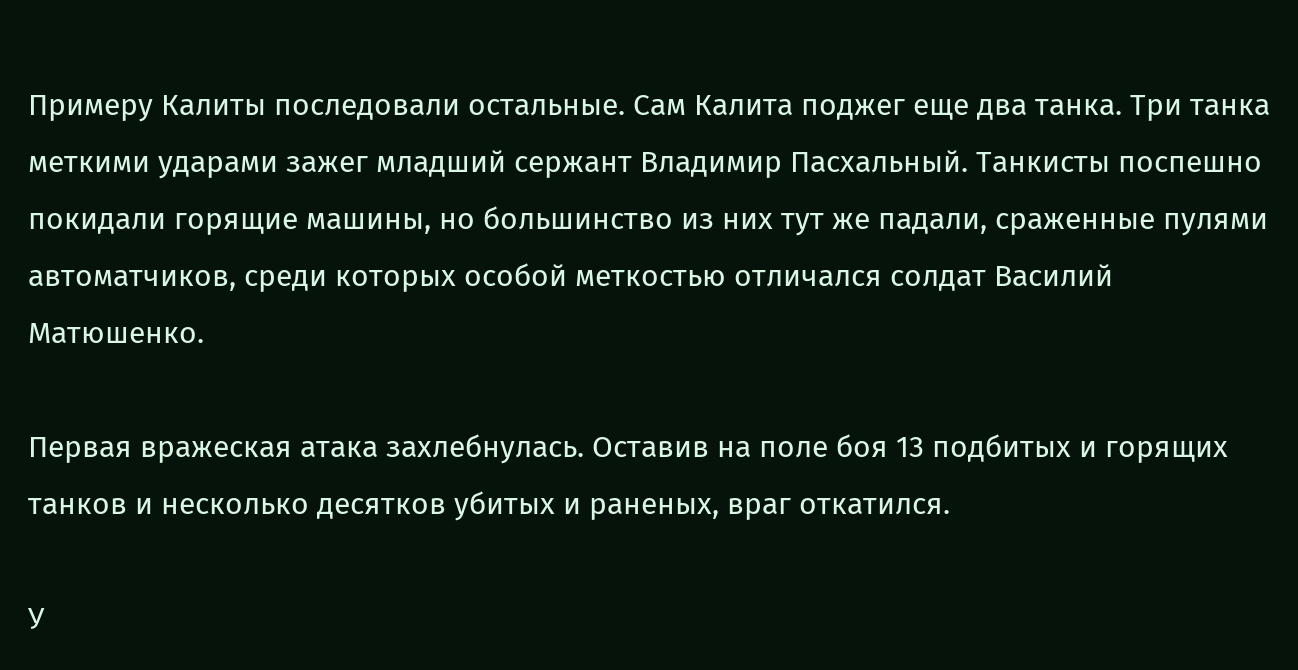Примеру Калиты последовали остальные. Сам Калита поджег еще два танка. Три танка меткими ударами зажег младший сержант Владимир Пасхальный. Танкисты поспешно покидали горящие машины, но большинство из них тут же падали, сраженные пулями автоматчиков, среди которых особой меткостью отличался солдат Василий Матюшенко.

Первая вражеская атака захлебнулась. Оставив на поле боя 13 подбитых и горящих танков и несколько десятков убитых и раненых, враг откатился.

У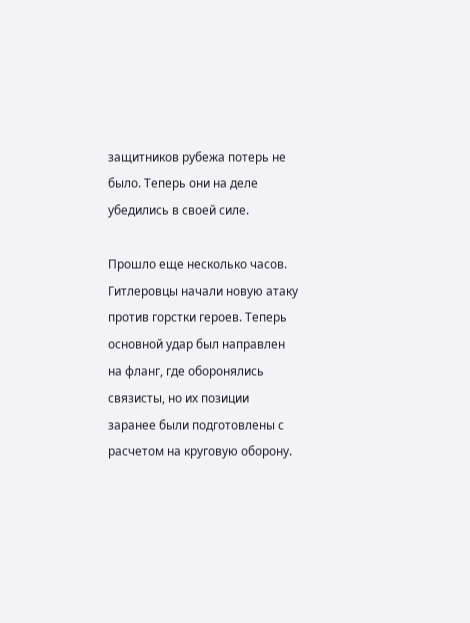защитников рубежа потерь не было. Теперь они на деле убедились в своей силе.

Прошло еще несколько часов. Гитлеровцы начали новую атаку против горстки героев. Теперь основной удар был направлен на фланг, где оборонялись связисты, но их позиции заранее были подготовлены с расчетом на круговую оборону.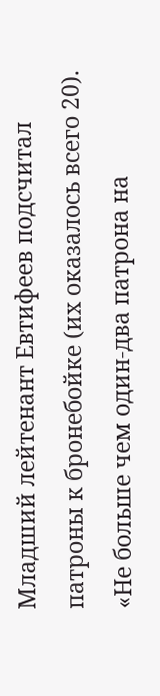Младший лейтенант Евтифеев подсчитал патроны к бронебойке (их оказалось всего 20). «Не больше чем один-два патрона на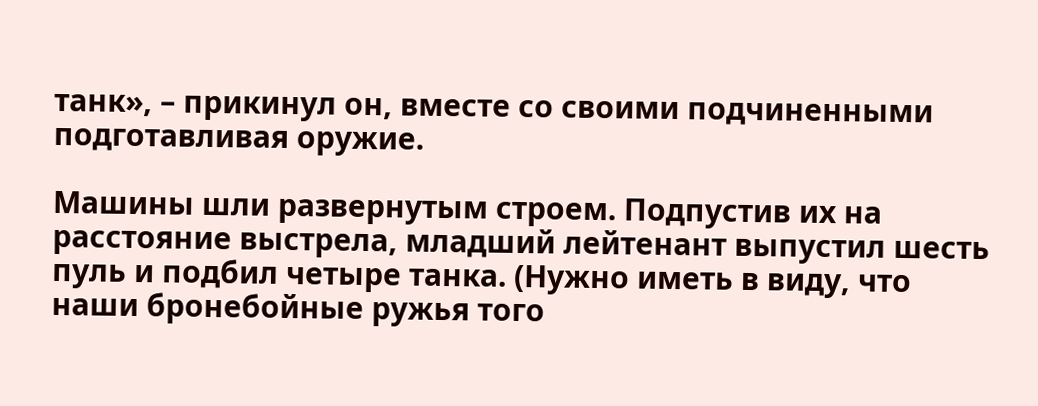танк», – прикинул он, вместе со своими подчиненными подготавливая оружие.

Машины шли развернутым строем. Подпустив их на расстояние выстрела, младший лейтенант выпустил шесть пуль и подбил четыре танка. (Нужно иметь в виду, что наши бронебойные ружья того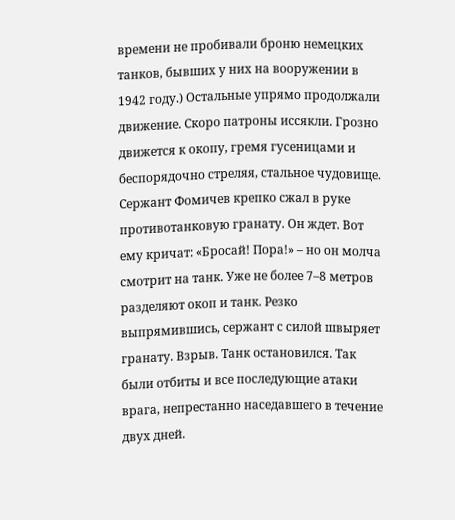времени не пробивали броню немецких танков, бывших у них на вооружении в 1942 году.) Остальные упрямо продолжали движение. Скоро патроны иссякли. Грозно движется к окопу, гремя гусеницами и беспорядочно стреляя, стальное чудовище. Сержант Фомичев крепко сжал в руке противотанковую гранату. Он ждет. Вот ему кричат: «Бросай! Пора!» – но он молча смотрит на танк. Уже не более 7–8 метров разделяют окоп и танк. Резко выпрямившись, сержант с силой швыряет гранату. Взрыв. Танк остановился. Так были отбиты и все последующие атаки врага, непрестанно наседавшего в течение двух дней.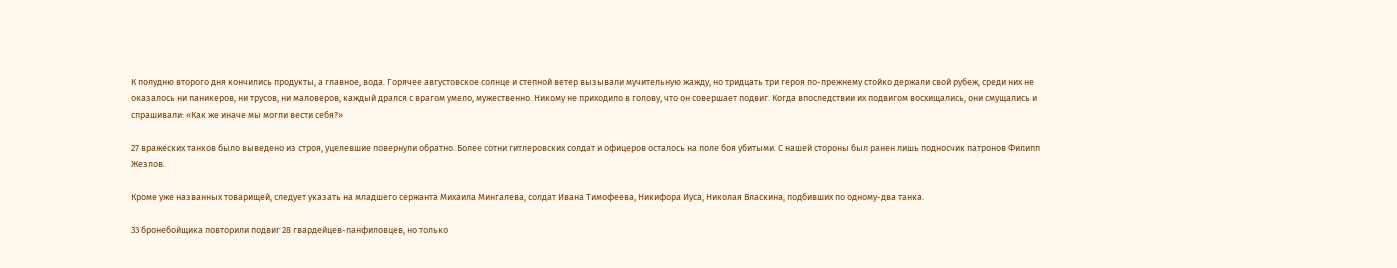К полудню второго дня кончились продукты, а главное, вода. Горячее августовское солнце и степной ветер вызывали мучительную жажду, но тридцать три героя по-прежнему стойко держали свой рубеж, среди них не оказалось ни паникеров, ни трусов, ни маловеров, каждый дрался с врагом умело, мужественно. Никому не приходило в голову, что он совершает подвиг. Когда впоследствии их подвигом восхищались, они смущались и спрашивали: «Как же иначе мы могли вести себя?»

27 вражеских танков было выведено из строя, уцелевшие повернули обратно. Более сотни гитлеровских солдат и офицеров осталось на поле боя убитыми. С нашей стороны был ранен лишь подносчик патронов Филипп Жезлов.

Кроме уже названных товарищей, следует указать на младшего сержанта Михаила Мингалева, солдат Ивана Тимофеева, Никифора Иуса, Николая Власкина, подбивших по одному-два танка.

33 бронебойщика повторили подвиг 28 гвардейцев-панфиловцев, но только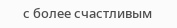с более счастливым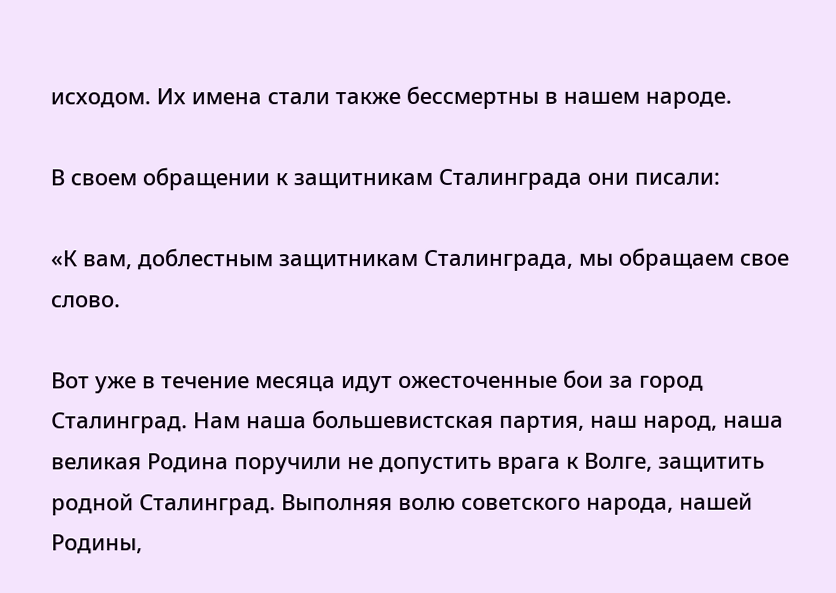исходом. Их имена стали также бессмертны в нашем народе.

В своем обращении к защитникам Сталинграда они писали:

«К вам, доблестным защитникам Сталинграда, мы обращаем свое слово.

Вот уже в течение месяца идут ожесточенные бои за город Сталинград. Нам наша большевистская партия, наш народ, наша великая Родина поручили не допустить врага к Волге, защитить родной Сталинград. Выполняя волю советского народа, нашей Родины,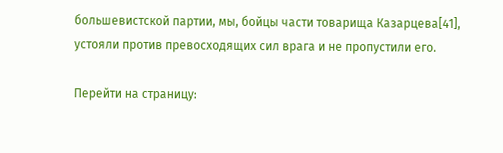большевистской партии, мы, бойцы части товарища Казарцева[41], устояли против превосходящих сил врага и не пропустили его.

Перейти на страницу: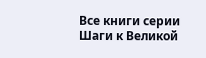Все книги серии Шаги к Великой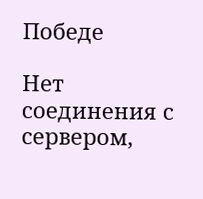Победе

Нет соединения с сервером,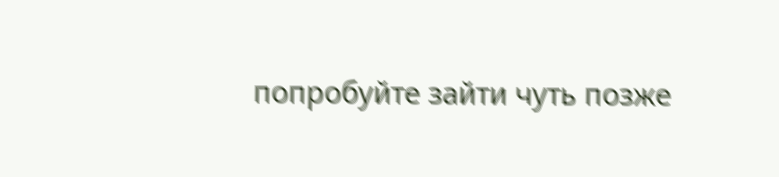попробуйте зайти чуть позже